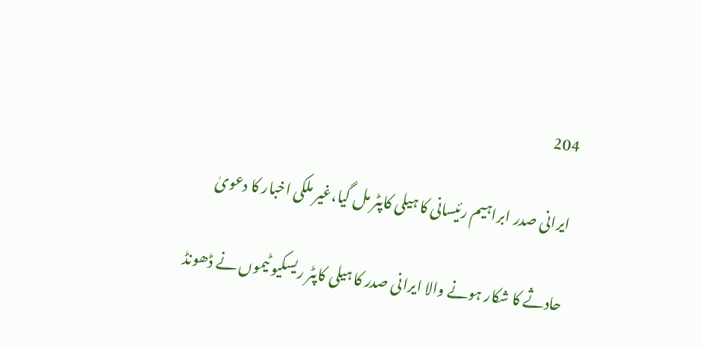204

ایرانی صدر ابراہیم رئیسانی کا ہیلی کاپٹر مل گیا،غیر ملکی اخبار کا دعویٰ

حادثے کا شکار ہونے والا ایرانی صدر کا ہیلی کاپٹر ریسکیو ٹیموں نے ڈھونڈ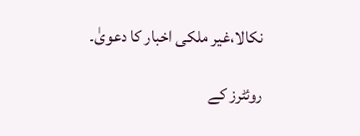نکالا،غیر ملکی اخبار کا دعویٰ۔

روئٹرز کے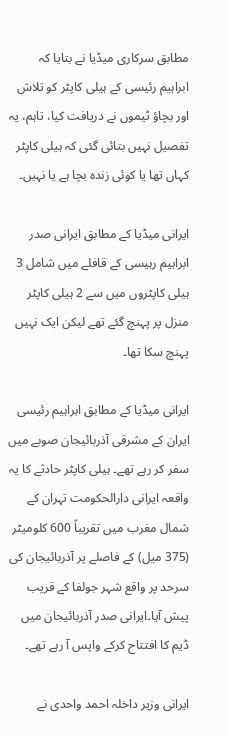مطابق سرکاری میڈیا نے بتایا کہ ابراہیم رئیسی کے ہیلی کاپٹر کو تلاش اور بچاؤ ٹیموں نے دریافت کیا، تاہم، یہ تفصیل نہیں بتائی گئی کہ ہیلی کاپٹر کہاں تھا یا کوئی زندہ بچا ہے یا نہیں۔

ایرانی میڈیا کے مطابق ایرانی صدر ابراہیم رہیسی کے قافلے میں شامل 3 ہیلی کاپٹروں میں سے 2 ہیلی کاپٹر منزل پر پہنچ گئے تھے لیکن ایک نہیں پہنچ سکا تھا۔

ایرانی میڈیا کے مطابق ابراہیم رئیسی ایران کے مشرقی آذربائیجان صوبے میں سفر کر رہے تھے۔ ہیلی کاپٹر حادثے کا یہ واقعہ ایرانی دارالحکومت تہران کے شمال مغرب میں تقریباً 600 کلومیٹر (375 میل) کے فاصلے پر آذربائیجان کی سرحد پر واقع شہر جولفا کے قریب پیش آیا۔ایرانی صدر آذربائیجان میں ڈیم کا افتتاح کرکے واپس آ رہے تھے۔

ایرانی وزیر داخلہ احمد واحدی نے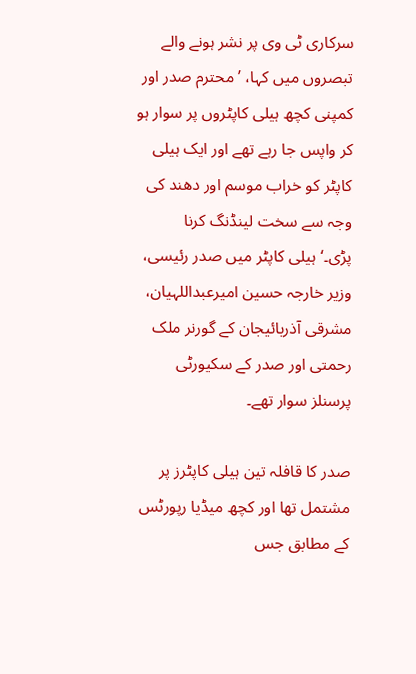سرکاری ٹی وی پر نشر ہونے والے تبصروں میں کہا، ’محترم صدر اور کمپنی کچھ ہیلی کاپٹروں پر سوار ہو کر واپس جا رہے تھے اور ایک ہیلی کاپٹر کو خراب موسم اور دھند کی وجہ سے سخت لینڈنگ کرنا پڑی۔‘ہیلی کاپٹر میں صدر رئیسی، وزیر خارجہ حسین امیرعبداللہیان، مشرقی آذربائیجان کے گورنر ملک رحمتی اور صدر کے سکیورٹی پرسنلز سوار تھے۔

صدر کا قافلہ تین ہیلی کاپٹرز پر مشتمل تھا اور کچھ میڈیا رپورٹس کے مطابق جس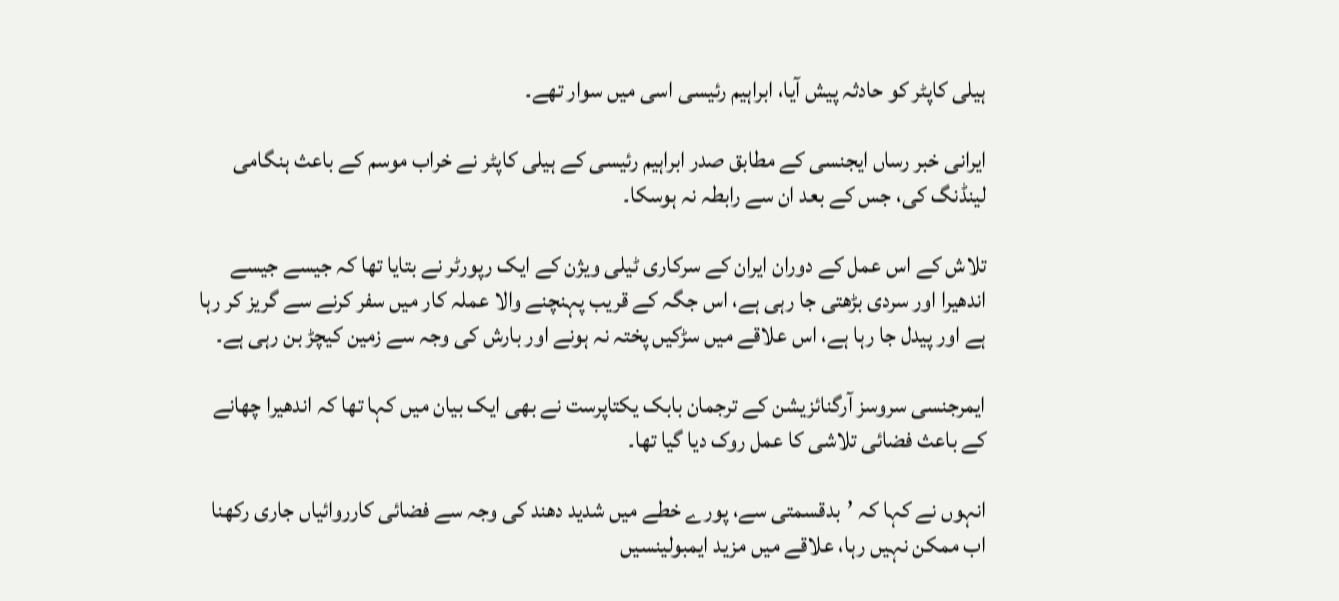ہیلی کاپٹر کو حادثہ پیش آیا، ابراہیم رئیسی اسی میں سوار تھے۔

ایرانی خبر رساں ایجنسی کے مطابق صدر ابراہیم رئیسی کے ہیلی کاپٹر نے خراب موسم کے باعث ہنگامی لینڈنگ کی، جس کے بعد ان سے رابطہ نہ ہوسکا۔

تلاش کے اس عمل کے دوران ایران کے سرکاری ٹیلی ویژن کے ایک رپورٹر نے بتایا تھا کہ جیسے جیسے اندھیرا اور سردی بڑھتی جا رہی ہے، اس جگہ کے قریب پہنچنے والا عملہ کار میں سفر کرنے سے گریز کر رہا ہے اور پیدل جا رہا ہے، اس علاقے میں سڑکیں پختہ نہ ہونے اور بارش کی وجہ سے زمین کیچڑ بن رہی ہے۔

ایمرجنسی سروسز آرگنائزیشن کے ترجمان بابک یکتاپرست نے بھی ایک بیان میں کہا تھا کہ اندھیرا چھانے کے باعث فضائی تلاشی کا عمل روک دیا گیا تھا۔

انہوں نے کہا کہ ’بدقسمتی سے، پورے خطے میں شدید دھند کی وجہ سے فضائی کارروائیاں جاری رکھنا اب ممکن نہیں رہا، علاقے میں مزید ایمبولینسیں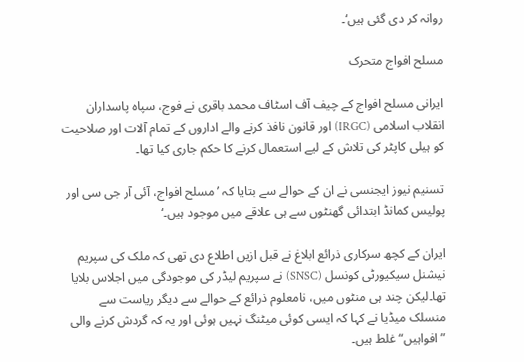روانہ کر دی گئی ہیں‘۔

مسلح افواج متحرک

ایرانی مسلح افواج کے چیف آف اسٹاف محمد باقری نے فوج، سپاہ پاسداران انقلاب اسلامی (IRGC) اور قانون نافذ کرنے والے اداروں کے تمام آلات اور صلاحیت کو ہیلی کاپٹر کی تلاش کے لیے استعمال کرنے کا حکم جاری کیا تھا۔

تسنیم نیوز ایجنسی نے ان کے حوالے سے بتایا کہ ’مسلح افواج، آئی آر جی سی اور پولیس کمانڈ ابتدائی گھنٹوں سے ہی علاقے میں موجود ہیں۔‘

ایران کے کچھ سرکاری ذرائع ابلاغ نے قبل ازیں اطلاع دی تھی کہ ملک کی سپریم نیشنل سیکیورٹی کونسل (SNSC) نے سپریم لیڈر کی موجودگی میں اجلاس بلایا تھا۔لیکن چند ہی منٹوں میں، نامعلوم ذرائع کے حوالے سے دیگر ریاست سے منسلک میڈیا نے کہا کہ ایسی کوئی میٹنگ نہیں ہوئی اور یہ کہ گردش کرنے والی ”افواہیں“ غلط ہیں۔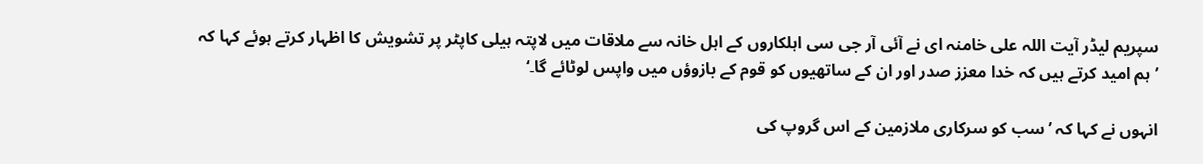سپریم لیڈر آیت اللہ علی خامنہ ای نے آئی آر جی سی اہلکاروں کے اہل خانہ سے ملاقات میں لاپتہ ہیلی کاپٹر پر تشویش کا اظہار کرتے ہوئے کہا کہ ’ہم امید کرتے ہیں کہ خدا معزز صدر اور ان کے ساتھیوں کو قوم کے بازوؤں میں واپس لوٹائے گا۔‘

انہوں نے کہا کہ ’سب کو سرکاری ملازمین کے اس گروپ کی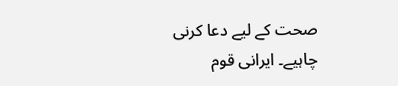صحت کے لیے دعا کرنی چاہیے۔ ایرانی قوم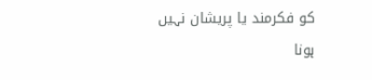کو فکرمند یا پریشان نہیں ہونا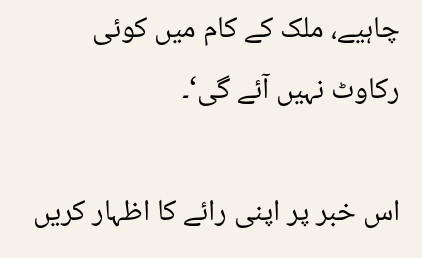چاہیے، ملک کے کام میں کوئی رکاوٹ نہیں آئے گی‘۔

اس خبر پر اپنی رائے کا اظہار کریں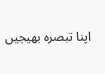اپنا تبصرہ بھیجیں